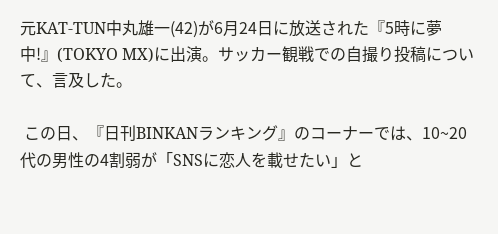元KAT-TUN中丸雄一(42)が6月24日に放送された『5時に夢中!』(TOKYO MX)に出演。サッカー観戦での自撮り投稿について、言及した。

 この日、『日刊BINKANランキング』のコーナーでは、10~20代の男性の4割弱が「SNSに恋人を載せたい」と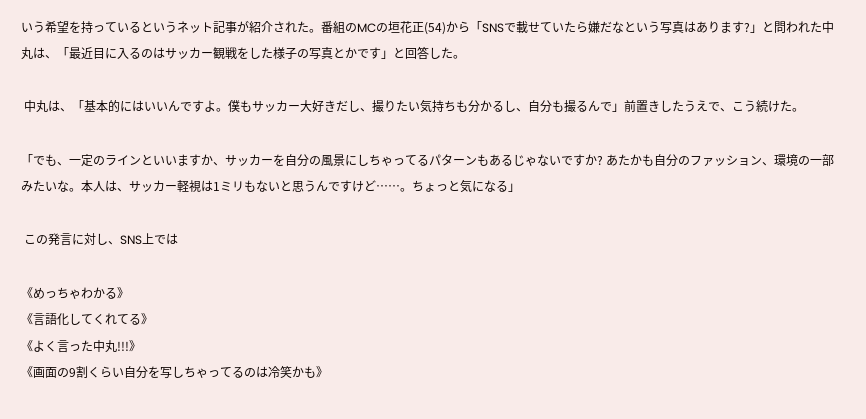いう希望を持っているというネット記事が紹介された。番組のMCの垣花正(54)から「SNSで載せていたら嫌だなという写真はあります?」と問われた中丸は、「最近目に入るのはサッカー観戦をした様子の写真とかです」と回答した。

 中丸は、「基本的にはいいんですよ。僕もサッカー大好きだし、撮りたい気持ちも分かるし、自分も撮るんで」前置きしたうえで、こう続けた。

「でも、一定のラインといいますか、サッカーを自分の風景にしちゃってるパターンもあるじゃないですか? あたかも自分のファッション、環境の一部みたいな。本人は、サッカー軽視は1ミリもないと思うんですけど……。ちょっと気になる」

 この発言に対し、SNS上では

《めっちゃわかる》
《言語化してくれてる》
《よく言った中丸!!!》
《画面の9割くらい自分を写しちゃってるのは冷笑かも》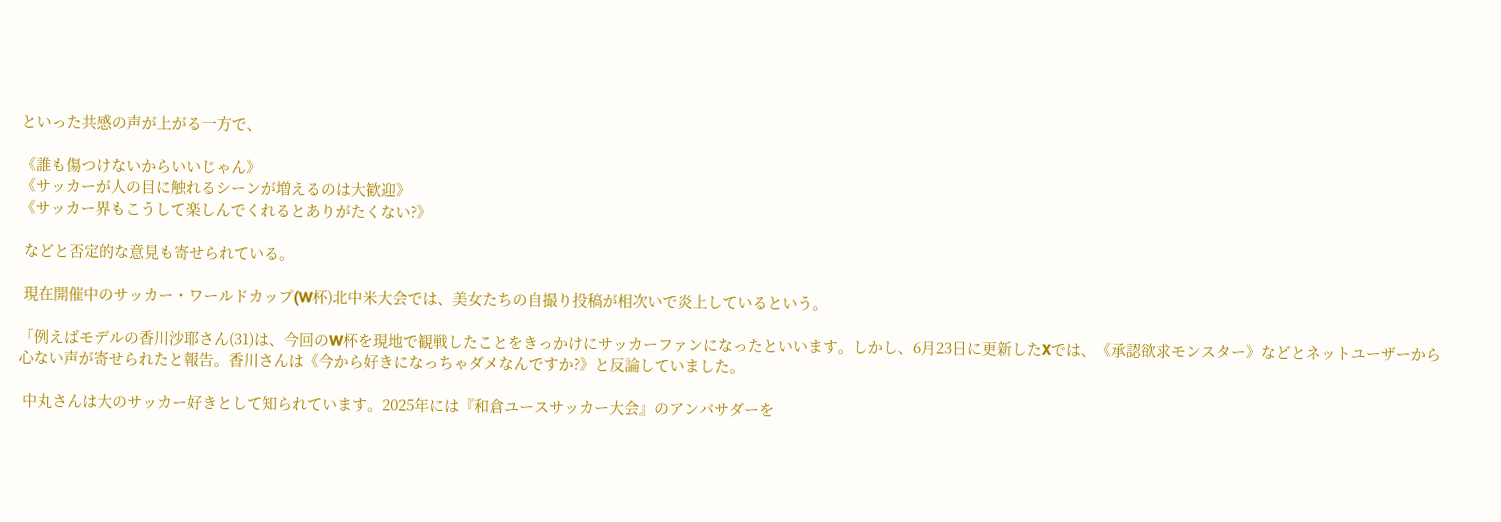といった共感の声が上がる一方で、

《誰も傷つけないからいいじゃん》
《サッカーが人の目に触れるシーンが増えるのは大歓迎》
《サッカー界もこうして楽しんでくれるとありがたくない?》

 などと否定的な意見も寄せられている。

 現在開催中のサッカー・ワールドカップ(W杯)北中米大会では、美女たちの自撮り投稿が相次いで炎上しているという。

「例えばモデルの香川沙耶さん(31)は、今回のW杯を現地で観戦したことをきっかけにサッカーファンになったといいます。しかし、6月23日に更新したXでは、《承認欲求モンスター》などとネットユーザーから心ない声が寄せられたと報告。香川さんは《今から好きになっちゃダメなんですか?》と反論していました。

 中丸さんは大のサッカー好きとして知られています。2025年には『和倉ユースサッカー大会』のアンバサダーを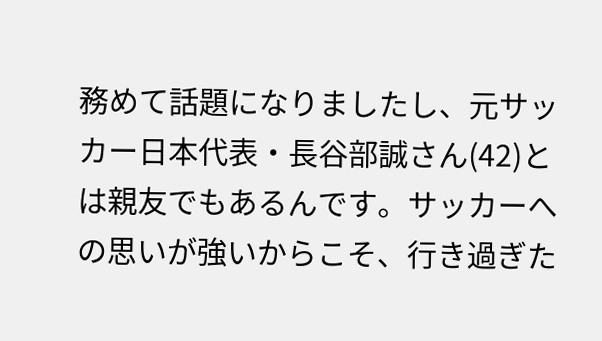務めて話題になりましたし、元サッカー日本代表・長谷部誠さん(42)とは親友でもあるんです。サッカーへの思いが強いからこそ、行き過ぎた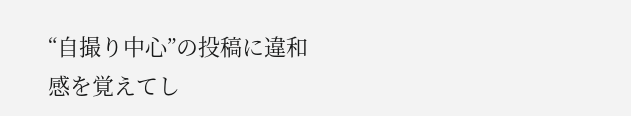“自撮り中心”の投稿に違和感を覚えてし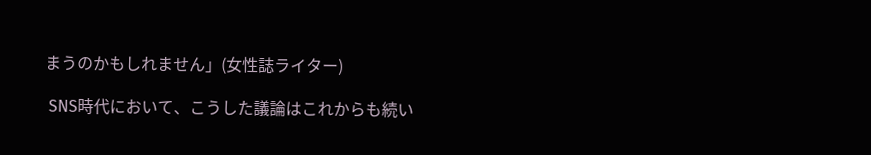まうのかもしれません」(女性誌ライター)

 SNS時代において、こうした議論はこれからも続い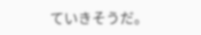ていきそうだ。